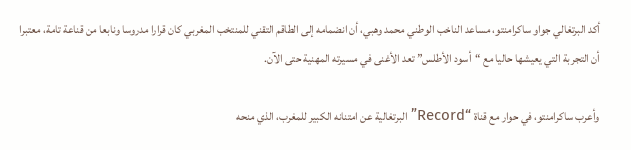أكد البرتغالي جواو ساكرامنتو، مساعد الناخب الوطني محمد وهبي، أن انضمامه إلى الطاقم التقني للمنتخب المغربي كان قرارا مدروسا ونابعا من قناعة تامة، معتبرا أن التجربة التي يعيشها حاليا مع “أسود الأطلس” تعد الأغنى في مسيرته المهنية حتى الآن.

وأعرب ساكرامنتو، في حوار مع قناة “Record” البرتغالية عن امتنانه الكبير للمغرب، الذي منحه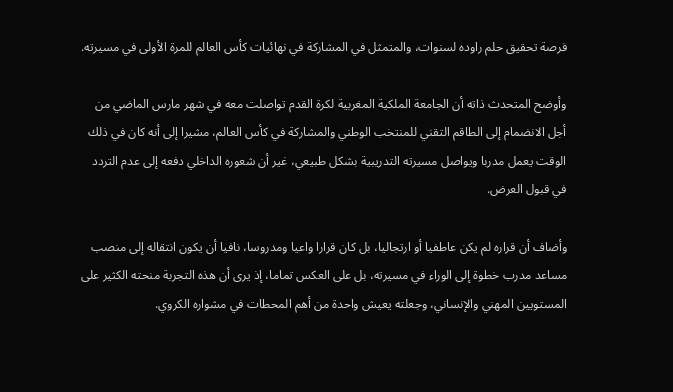فرصة تحقيق حلم راوده لسنوات، والمتمثل في المشاركة في نهائيات كأس العالم للمرة الأولى في مسيرته.

وأوضح المتحدث ذاته أن الجامعة الملكية المغربية لكرة القدم تواصلت معه في شهر مارس الماضي من أجل الانضمام إلى الطاقم التقني للمنتخب الوطني والمشاركة في كأس العالم، مشيرا إلى أنه كان في ذلك الوقت يعمل مدربا ويواصل مسيرته التدريبية بشكل طبيعي، غير أن شعوره الداخلي دفعه إلى عدم التردد في قبول العرض.

وأضاف أن قراره لم يكن عاطفيا أو ارتجاليا، بل كان قرارا واعيا ومدروسا، نافيا أن يكون انتقاله إلى منصب مساعد مدرب خطوة إلى الوراء في مسيرته، بل على العكس تماما، إذ يرى أن هذه التجربة منحته الكثير على المستويين المهني والإنساني، وجعلته يعيش واحدة من أهم المحطات في مشواره الكروي.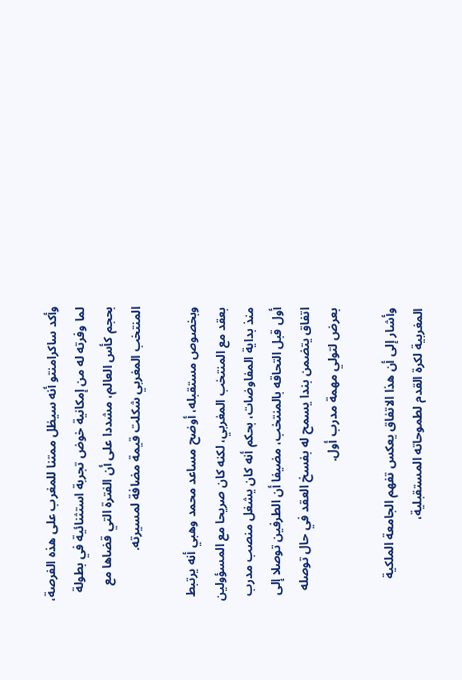وأكد ساكرامنتو أنه سيظل ممتنا للمغرب على هذه الفرصة، لما وفرته له من إمكانية خوض تجربة استثنائية في بطولة بحجم كأس العالم، مشددا على أن الفترة التي قضاها مع المنتخب المغربي شكلت قيمة مضافة لمسيرته.

وبخصوص مستقبله، أوضح مساعد محمد وهبي أنه يرتبط بعقد مع المنتخب المغربي، لكنه كان صريحا مع المسؤولين منذ بداية المفاوضات، بحكم أنه كان يشغل منصب مدرب أول قبل التحاقه بالمنتخب، مضيفا أن الطرفين توصلا إلى اتفاق يتضمن بندا يسمح له بفسخ العقد في حال توصله بعرض لتولي مهمة مدرب أول.

وأشار إلى أن هذا الاتفاق يعكس تفهم الجامعة الملكية المغربية لكرة القدم لطموحاته المستقبلية،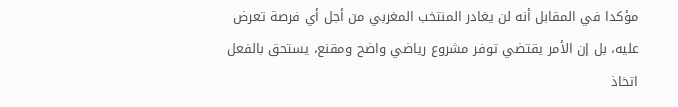مؤكدا في المقابل أنه لن يغادر المنتخب المغربي من أجل أي فرصة تعرض عليه، بل إن الأمر يقتضي توفر مشروع رياضي واضح ومقنع، يستحق بالفعل اتخاذ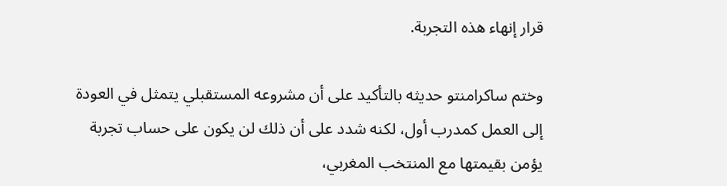قرار إنهاء هذه التجربة.

وختم ساكرامنتو حديثه بالتأكيد على أن مشروعه المستقبلي يتمثل في العودة إلى العمل كمدرب أول، لكنه شدد على أن ذلك لن يكون على حساب تجربة يؤمن بقيمتها مع المنتخب المغربي،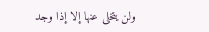ولن يتخلى عنها إلا إذا وجد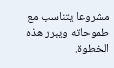مشروعا يتناسب مع طموحاته ويبرر هذه الخطوة.